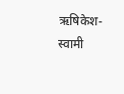ऋषिकेश- स्वामी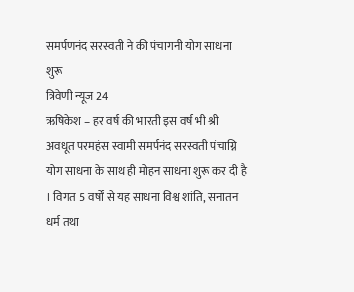समर्पणनंद सरस्वती ने की पंचागनी योग साधना शुरू
त्रिवेणी न्यूज 24
ऋषिकेश – हर वर्ष की भारती इस वर्ष भी श्री अवधूत परमहंस स्वामी समर्पनंद सरस्वती पंचाग्नि योग साधना के साथ ही मोहन साधना शुरू कर दी है । विगत 5 वर्षों से यह साधना विश्व शांति, सनातन धर्म तथा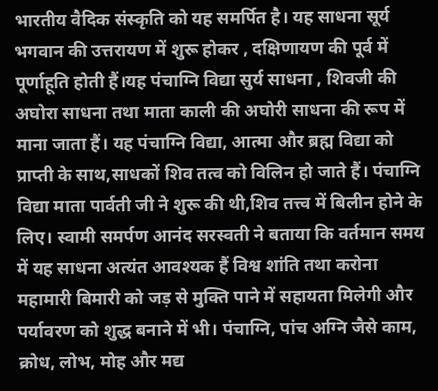भारतीय वैदिक संस्कृति को यह समर्पित है। यह साधना सूर्य भगवान की उत्तरायण में शुरू होकर , दक्षिणायण की पूर्व में पूर्णाहूति होती हैं।यह पंचाग्नि विद्या सुर्य साधना , शिवजी की अघोरा साधना तथा माता काली की अघोरी साधना की रूप में माना जाता हैं। यह पंचाग्नि विद्या, आत्मा और ब्रह्म विद्या को प्राप्ती के साथ,साधकों शिव तत्व को विलिन हो जाते हैं। पंचाग्नि विद्या माता पार्वती जी ने शुरू की थी,शिव तत्त्व में बिलीन होने के लिए। स्वामी समर्पण आनंद सरस्वती ने बताया कि वर्तमान समय में यह साधना अत्यंत आवश्यक हैं विश्व शांति तथा करोना महामारी बिमारी को जड़ से मुक्ति पाने में सहायता मिलेगी और पर्यावरण को शुद्ध बनाने में भी। पंचाग्नि, पांच अग्नि जैसे काम, क्रोध, लोभ, मोह और मद्य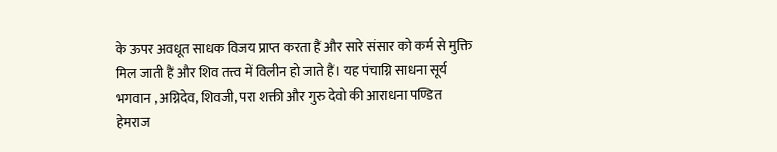के ऊपर अवधूत साधक विजय प्राप्त करता हैं और सारे संसार को कर्म से मुक्ति मिल जाती हैं और शिव तत्त्व में विलीन हो जाते हैं। यह पंचाग्नि साधना सूर्य भगवान , अग्निदेव, शिवजी, परा शक्ती और गुरु देवो की आराधना पण्डित हेमराज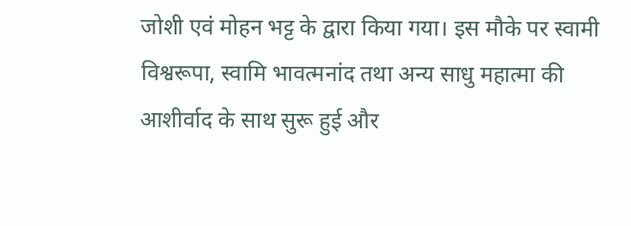जोशी एवं मोहन भट्ट के द्वारा किया गया। इस मौके पर स्वामी विश्वरूपा, स्वामि भावत्मनांद तथा अन्य साधु महात्मा की आशीर्वाद के साथ सुरू हुई और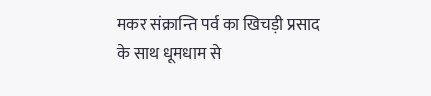मकर संक्रान्ति पर्व का खिचड़ी प्रसाद के साथ धूमधाम से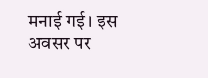मनाई गई। इस अवसर पर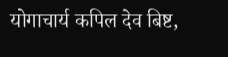योगाचार्य कपिल देव बिष्ट,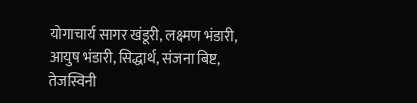योगाचार्य सागर खंडूरी, लक्ष्मण भंडारी, आयुष भंडारी, सिद्धार्थ, संजना बिष्ट, तेजस्विनी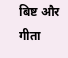बिष्ट और गीता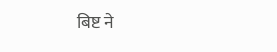बिष्ट ने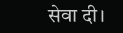सेवा दी।